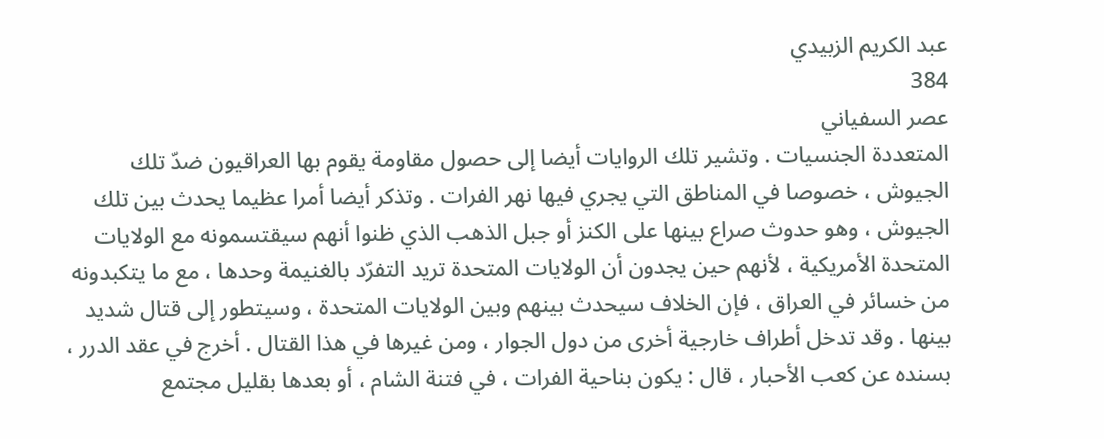عبد الكريم الزبيدي
384
عصر السفياني
المتعددة الجنسيات . وتشير تلك الروايات أيضا إلى حصول مقاومة يقوم بها العراقيون ضدّ تلك الجيوش ، خصوصا في المناطق التي يجري فيها نهر الفرات . وتذكر أيضا أمرا عظيما يحدث بين تلك الجيوش ، وهو حدوث صراع بينها على الكنز أو جبل الذهب الذي ظنوا أنهم سيقتسمونه مع الولايات المتحدة الأمريكية ، لأنهم حين يجدون أن الولايات المتحدة تريد التفرّد بالغنيمة وحدها ، مع ما يتكبدونه من خسائر في العراق ، فإن الخلاف سيحدث بينهم وبين الولايات المتحدة ، وسيتطور إلى قتال شديد بينها . وقد تدخل أطراف خارجية أخرى من دول الجوار ، ومن غيرها في هذا القتال . أخرج في عقد الدرر ، بسنده عن كعب الأحبار ، قال : يكون بناحية الفرات ، في فتنة الشام ، أو بعدها بقليل مجتمع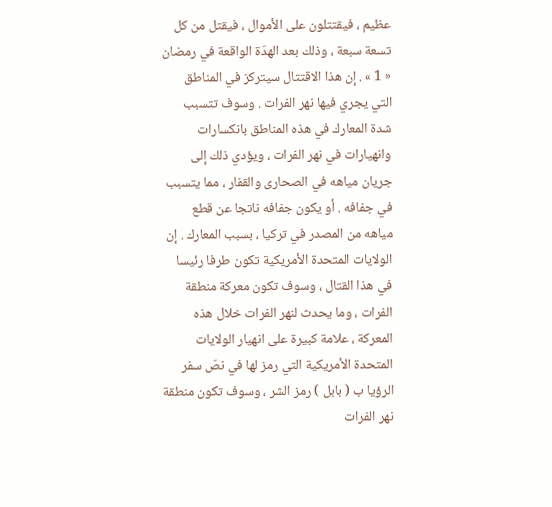عظيم ، فيقتتلون على الأموال ، فيقتل من كل تسعة سبعة ، وذلك بعد الهدّة الواقعة في رمضان « 1 » . إن هذا الاقتتال سيتركز في المناطق التي يجري فيها نهر الفرات . وسوف تتسبب شدة المعارك في هذه المناطق بانكسارات وانهيارات في نهر الفرات ، ويؤدي ذلك إلى جريان مياهه في الصحارى والقفار ، مما يتسبب في جفافه . أو يكون جفافه ناتجا عن قطع مياهه من المصدر في تركيا ، بسبب المعارك . إن الولايات المتحدة الأمريكية تكون طرفا رئيسا في هذا القتال ، وسوف تكون معركة منطقة الفرات ، وما يحدث لنهر الفرات خلال هذه المعركة ، علامة كبيرة على انهيار الولايات المتحدة الأمريكية التي رمز لها في نصّ سفر الرؤيا ب ( بابل ) رمز الشر ، وسوف تكون منطقة نهر الفرات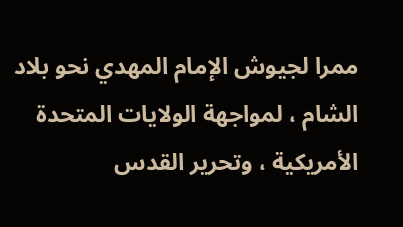ممرا لجيوش الإمام المهدي نحو بلاد الشام ، لمواجهة الولايات المتحدة الأمريكية ، وتحرير القدس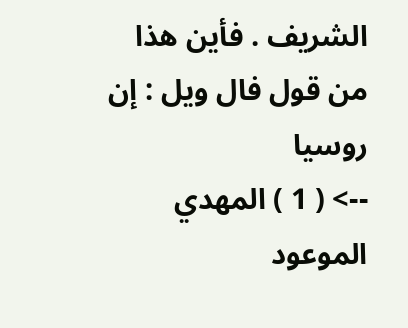الشريف . فأين هذا من قول فال ويل : إن روسيا
--> ( 1 ) المهدي الموعود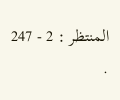المنتظر : 2 - 247 .